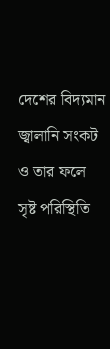দেশের বিদ্যমান জ্বালানি সংকট ও তার ফলে সৃষ্ট পরিস্থিতি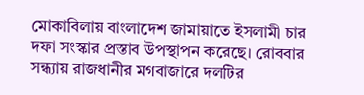মোকাবিলায় বাংলাদেশ জামায়াতে ইসলামী চার দফা সংস্কার প্রস্তাব উপস্থাপন করেছে। রোববার সন্ধ্যায় রাজধানীর মগবাজারে দলটির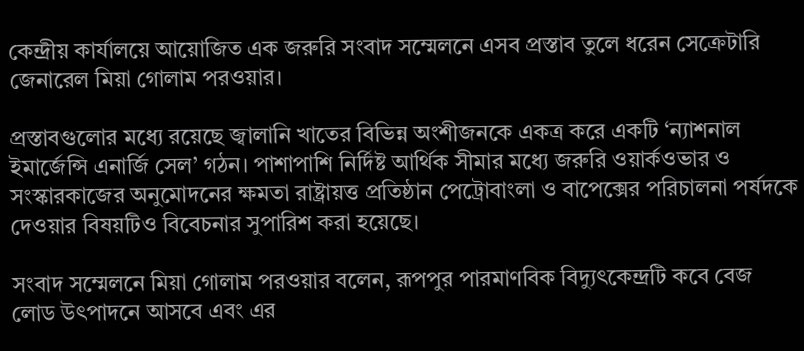কেন্দ্রীয় কার্যালয়ে আয়োজিত এক জরুরি সংবাদ সম্মেলনে এসব প্রস্তাব তুলে ধরেন সেক্রেটারি জেনারেল মিয়া গোলাম পরওয়ার।

প্রস্তাবগুলোর মধ্যে রয়েছে জ্বালানি খাতের বিভিন্ন অংশীজনকে একত্র করে একটি ‘ন্যাশনাল ইমার্জেন্সি এনার্জি সেল’ গঠন। পাশাপাশি নির্দিষ্ট আর্থিক সীমার মধ্যে জরুরি ওয়ার্কওভার ও সংস্কারকাজের অনুমোদনের ক্ষমতা রাষ্ট্রায়ত্ত প্রতিষ্ঠান পেট্রোবাংলা ও বাপেক্সের পরিচালনা পর্ষদকে দেওয়ার বিষয়টিও বিবেচনার সুপারিশ করা হয়েছে।

সংবাদ সম্মেলনে মিয়া গোলাম পরওয়ার বলেন, রূপপুর পারমাণবিক বিদ্যুৎকেন্দ্রটি কবে বেজ লোড উৎপাদনে আসবে এবং এর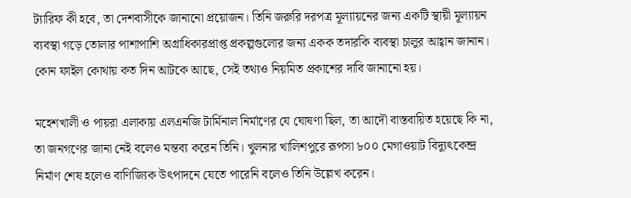ট্যারিফ কী হবে, তা দেশবাসীকে জানানো প্রয়োজন। তিনি জরুরি দরপত্র মূল্যায়নের জন্য একটি স্থায়ী মূল্যায়ন ব্যবস্থা গড়ে তোলার পাশাপাশি অগ্রাধিকারপ্রাপ্ত প্রকল্পগুলোর জন্য একক তদারকি ব্যবস্থা চালুর আহ্বান জানান। কোন ফাইল কোথায় কত দিন আটকে আছে, সেই তথ্যও নিয়মিত প্রকাশের দাবি জানানো হয়।

মহেশখালী ও পায়রা এলাকায় এলএনজি টার্মিনাল নির্মাণের যে ঘোষণা ছিল, তা আদৌ বাস্তবায়িত হয়েছে কি না, তা জনগণের জানা নেই বলেও মন্তব্য করেন তিনি। খুলনার খালিশপুরে রূপসা ৮০০ মেগাওয়াট বিদ্যুৎকেন্দ্র নির্মাণ শেষ হলেও বাণিজ্যিক উৎপাদনে যেতে পারেনি বলেও তিনি উল্লেখ করেন।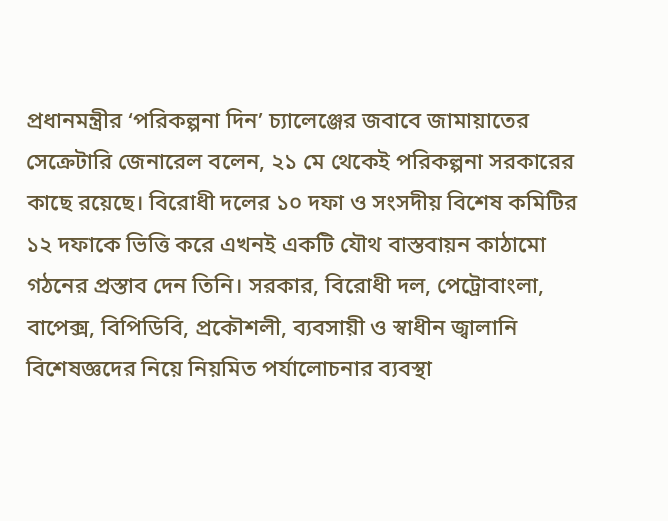প্রধানমন্ত্রীর ‘পরিকল্পনা দিন’ চ্যালেঞ্জের জবাবে জামায়াতের সেক্রেটারি জেনারেল বলেন, ২১ মে থেকেই পরিকল্পনা সরকারের কাছে রয়েছে। বিরোধী দলের ১০ দফা ও সংসদীয় বিশেষ কমিটির ১২ দফাকে ভিত্তি করে এখনই একটি যৌথ বাস্তবায়ন কাঠামো গঠনের প্রস্তাব দেন তিনি। সরকার, বিরোধী দল, পেট্রোবাংলা, বাপেক্স, বিপিডিবি, প্রকৌশলী, ব্যবসায়ী ও স্বাধীন জ্বালানি বিশেষজ্ঞদের নিয়ে নিয়মিত পর্যালোচনার ব্যবস্থা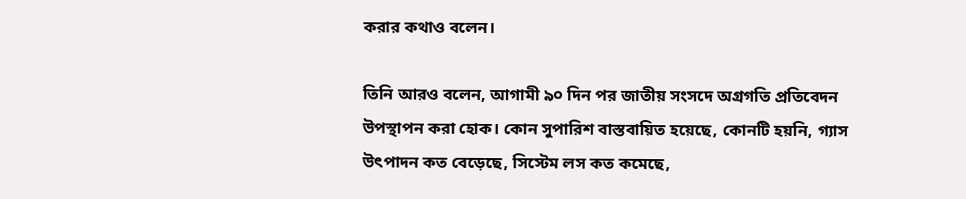করার কথাও বলেন।

তিনি আরও বলেন, আগামী ৯০ দিন পর জাতীয় সংসদে অগ্রগতি প্রতিবেদন উপস্থাপন করা হোক। কোন সুপারিশ বাস্তবায়িত হয়েছে, কোনটি হয়নি, গ্যাস উৎপাদন কত বেড়েছে, সিস্টেম লস কত কমেছে,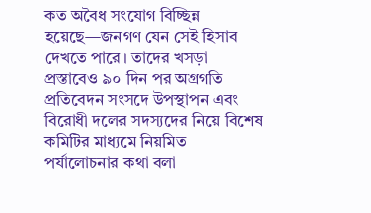কত অবৈধ সংযোগ বিচ্ছিন্ন হয়েছে—জনগণ যেন সেই হিসাব দেখতে পারে। তাদের খসড়া প্রস্তাবেও ৯০ দিন পর অগ্রগতি প্রতিবেদন সংসদে উপস্থাপন এবং বিরোধী দলের সদস্যদের নিয়ে বিশেষ কমিটির মাধ্যমে নিয়মিত পর্যালোচনার কথা বলা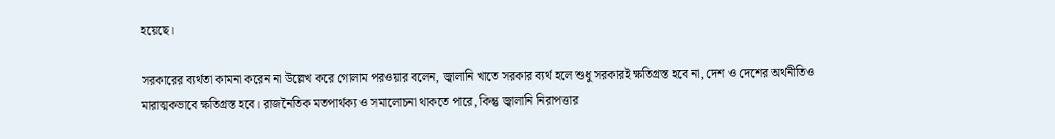হয়েছে।

সরকারের ব্যর্থতা কামনা করেন না উল্লেখ করে গোলাম পরওয়ার বলেন, জ্বালানি খাতে সরকার ব্যর্থ হলে শুধু সরকারই ক্ষতিগ্রস্ত হবে না, দেশ ও দেশের অর্থনীতিও মারাত্মকভাবে ক্ষতিগ্রস্ত হবে। রাজনৈতিক মতপার্থক্য ও সমালোচনা থাকতে পারে, কিন্তু জ্বালানি নিরাপত্তার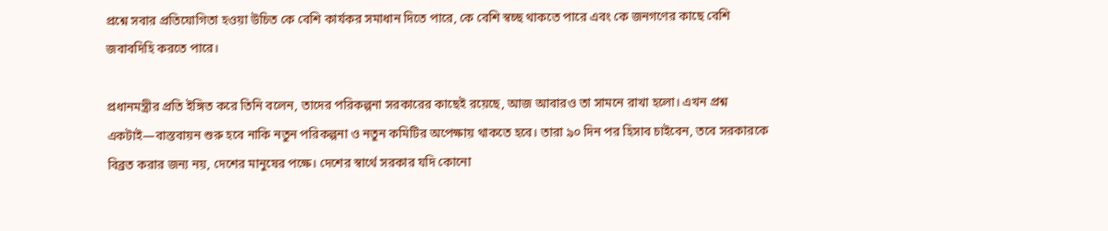প্রশ্নে সবার প্রতিযোগিতা হওয়া উচিত কে বেশি কার্যকর সমাধান দিতে পারে, কে বেশি স্বচ্ছ থাকতে পারে এবং কে জনগণের কাছে বেশি জবাবদিহি করতে পারে।

প্রধানমন্ত্রীর প্রতি ইঙ্গিত করে তিনি বলেন, তাদের পরিকল্পনা সরকারের কাছেই রয়েছে, আজ আবারও তা সামনে রাখা হলো। এখন প্রশ্ন একটাই—বাস্তবায়ন শুরু হবে নাকি নতুন পরিকল্পনা ও নতুন কমিটির অপেক্ষায় থাকতে হবে। তারা ৯০ দিন পর হিসাব চাইবেন, তবে সরকারকে বিব্রত করার জন্য নয়, দেশের মানুষের পক্ষে। দেশের স্বার্থে সরকার যদি কোনো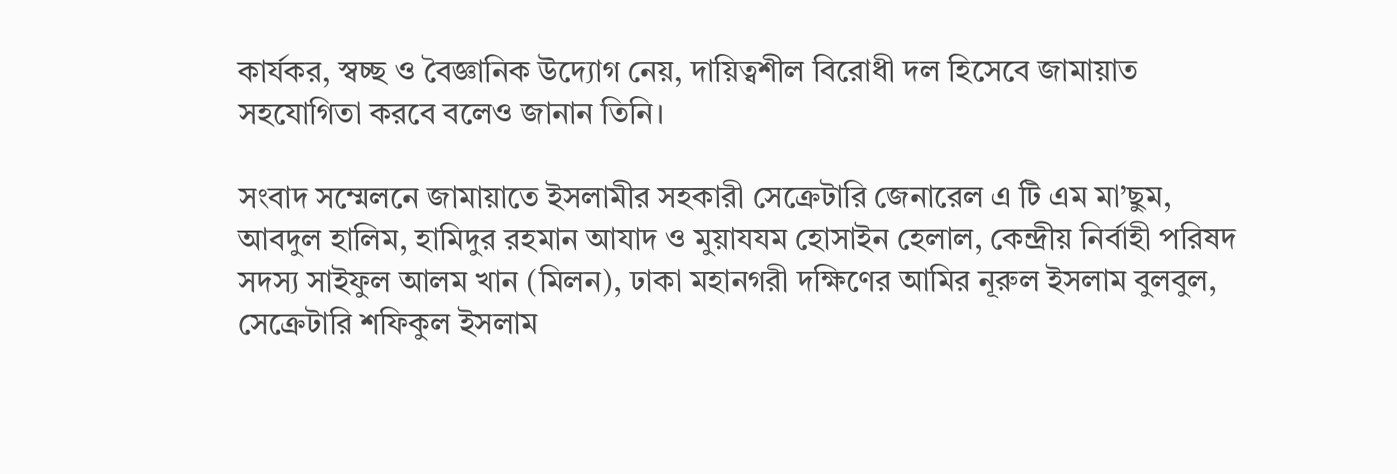কার্যকর, স্বচ্ছ ও বৈজ্ঞানিক উদ্যোগ নেয়, দায়িত্বশীল বিরোধী দল হিসেবে জামায়াত সহযোগিতা করবে বলেও জানান তিনি।

সংবাদ সম্মেলনে জামায়াতে ইসলামীর সহকারী সেক্রেটারি জেনারেল এ টি এম মা’ছুম, আবদুল হালিম, হামিদুর রহমান আযাদ ও মুয়াযযম হোসাইন হেলাল, কেন্দ্রীয় নির্বাহী পরিষদ সদস্য সাইফুল আলম খান (মিলন), ঢাকা মহানগরী দক্ষিণের আমির নূরুল ইসলাম বুলবুল, সেক্রেটারি শফিকুল ইসলাম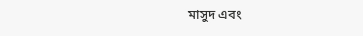মাসুদ এবং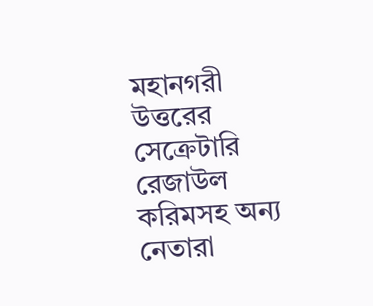মহানগরী উত্তরের সেক্রেটারি রেজাউল করিমসহ অন্য নেতারা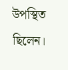উপস্থিত ছিলেন।